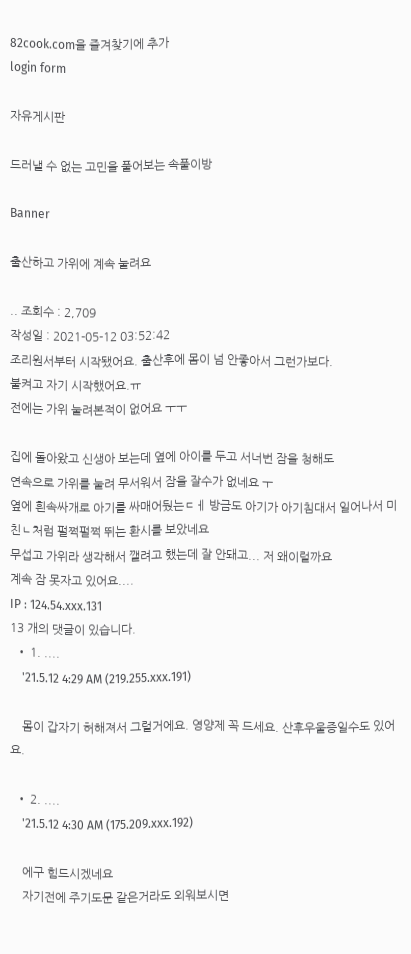82cook.com을 즐겨찾기에 추가
login form

자유게시판

드러낼 수 없는 고민을 풀어보는 속풀이방

Banner

출산하고 가위에 계속 눌려요

.. 조회수 : 2,709
작성일 : 2021-05-12 03:52:42
조리원서부터 시작됐어요. 출산후에 몸이 넘 안좋아서 그런가보다.
불켜고 자기 시작했어요.ㅠ
전에는 가위 눌려본적이 없어요 ㅜㅜ

집에 돌아왔고 신생아 보는데 옆에 아이를 두고 서너번 잠을 청해도
연속으로 가위를 눌려 무서워서 잠을 잘수가 없네요 ㅜ
옆에 흰속싸개로 아기를 싸매어뒀는ㄷㅔ 방금도 아기가 아기침대서 일어나서 미친ㄴ처럼 펄쩍펄쩍 뛰는 환시를 보았네요
무섭고 가위라 생각해서 깰려고 했는데 잘 안돼고... 저 왜이럴까요
계속 잠 못자고 있어요....
IP : 124.54.xxx.131
13 개의 댓글이 있습니다.
  • 1. ....
    '21.5.12 4:29 AM (219.255.xxx.191)

    몸이 갑자기 허해져서 그럴거에요. 영양제 꼭 드세요. 산후우울증일수도 있어요.

  • 2. ....
    '21.5.12 4:30 AM (175.209.xxx.192)

    에구 힘드시겠네요
    자기전에 주기도문 같은거라도 외워보시면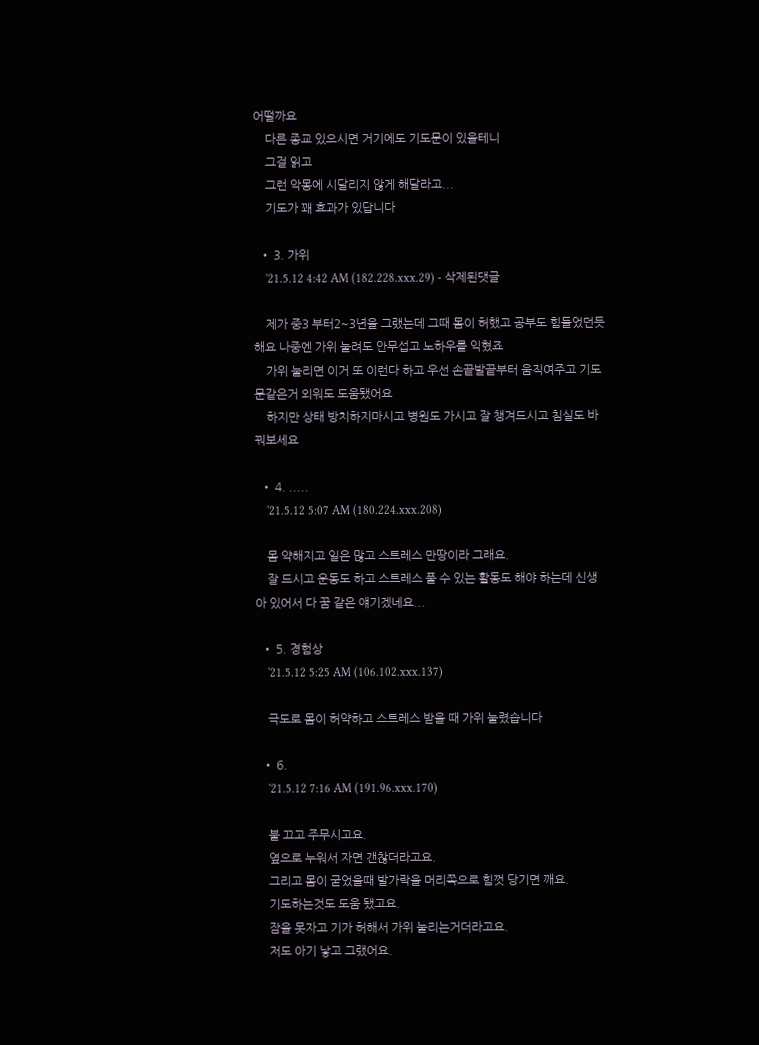어떨까요
    다른 종교 있으시면 거기에도 기도문이 있을테니
    그걸 읽고
    그런 악몽에 시달리지 않게 해달라고...
    기도가 꽤 효과가 있답니다

  • 3. 가위
    '21.5.12 4:42 AM (182.228.xxx.29) - 삭제된댓글

    제가 중3 부터2~3년을 그랬는데 그때 몸이 허했고 공부도 힘들었던듯해요 나중엔 가위 눌려도 안무섭고 노하우를 익혔죠
    가위 눌리면 이거 또 이런다 하고 우선 손끝발끝부터 움직여주고 기도문같은거 외워도 도움됐어요
    하지만 상태 방치하지마시고 병원도 가시고 잘 챙겨드시고 침실도 바꿔보세요

  • 4. .....
    '21.5.12 5:07 AM (180.224.xxx.208)

    몸 약해지고 일은 많고 스트레스 만땅이라 그래요.
    잘 드시고 운동도 하고 스트레스 풀 수 있는 활동도 해야 하는데 신생아 있어서 다 꿈 같은 얘기겠네요...

  • 5. 경험상
    '21.5.12 5:25 AM (106.102.xxx.137)

    극도로 몸이 허약하고 스트레스 받을 때 가위 눌렸습니다

  • 6.
    '21.5.12 7:16 AM (191.96.xxx.170)

    불 끄고 주무시고요.
    옆으로 누워서 자면 갠찮더라고요.
    그리고 몸이 굳었을때 발가락을 머리쪽으로 힘껏 당기면 깨요.
    기도하는것도 도움 됐고요.
    잠을 못자고 기가 허해서 가위 눌리는거더라고요.
    저도 아기 낳고 그랬어요.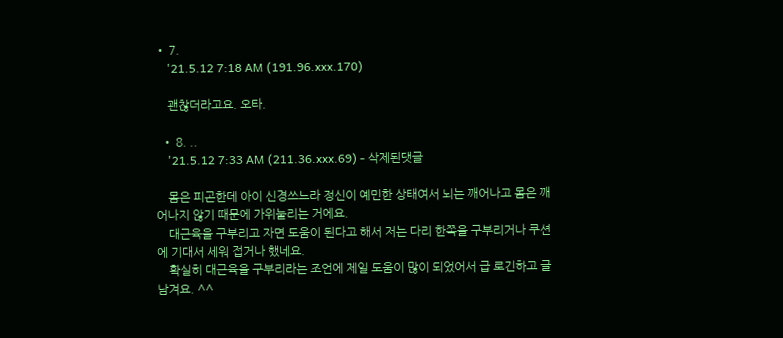• 7.
    '21.5.12 7:18 AM (191.96.xxx.170)

    괜찮더라고요. 오타.

  • 8. ..
    '21.5.12 7:33 AM (211.36.xxx.69) - 삭제된댓글

    몸은 피곤한데 아이 신경쓰느라 정신이 예민한 상태여서 뇌는 깨어나고 몸은 깨어나지 않기 때문에 가위눌리는 거에요.
    대근육을 구부리고 자면 도움이 된다고 해서 저는 다리 한쪽을 구부리거나 쿠션에 기대서 세워 접거나 했네요.
    확실히 대근육을 구부리라는 조언에 제일 도움이 많이 되었어서 급 로긴하고 글 남겨요. ^^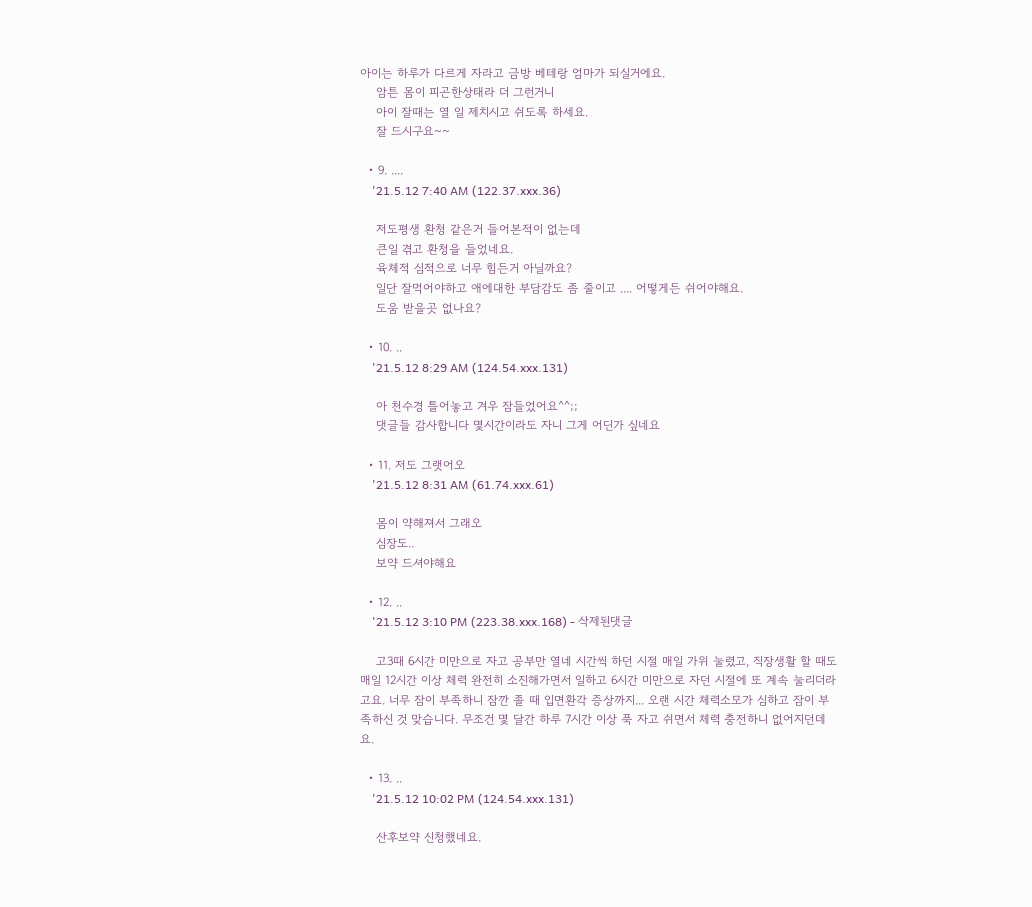아이는 하루가 다르게 자라고 금방 베테랑 엄마가 되실거에요.
    암튼 몸이 피곤한상태라 더 그런거니
    아이 잘때는 열 일 제치시고 쉬도록 하세요.
    잘 드시구요~~

  • 9. ....
    '21.5.12 7:40 AM (122.37.xxx.36)

    저도평생 환청 같은거 들어본적이 없는데
    큰일 겪고 환청을 들었네요.
    육체적 심적으로 너무 힘든거 아닐까요?
    일단 잘먹어야하고 애에대한 부담감도 좀 줄이고 .... 어떻게든 쉬어야해요.
    도움 받을곳 없나요?

  • 10. ..
    '21.5.12 8:29 AM (124.54.xxx.131)

    아 천수경 틀어놓고 겨우 잠들었어요^^;;
    댓글들 감사합니다 몇시간이라도 자니 그게 어딘가 싶네요

  • 11. 저도 그랫어오
    '21.5.12 8:31 AM (61.74.xxx.61)

    몸이 약해져서 그래오
    심장도..
    보약 드셔야해요

  • 12. ..
    '21.5.12 3:10 PM (223.38.xxx.168) - 삭제된댓글

    고3때 6시간 미만으로 자고 공부만 열네 시간씩 하던 시절 매일 가위 눌렸고, 직장생활 할 때도 매일 12시간 이상 체력 완전히 소진해가면서 일하고 6시간 미만으로 자던 시절에 또 계속 눌리더라고요. 너무 잠이 부족하니 잠깐 졸 때 입면환각 증상까지... 오랜 시간 체력소모가 심하고 잠이 부족하신 것 맞습니다. 무조건 몇 달간 하루 7시간 이상 푹 자고 쉬면서 체력 충전하니 없어지던데요.

  • 13. ..
    '21.5.12 10:02 PM (124.54.xxx.131)

    산후보약 신청했네요.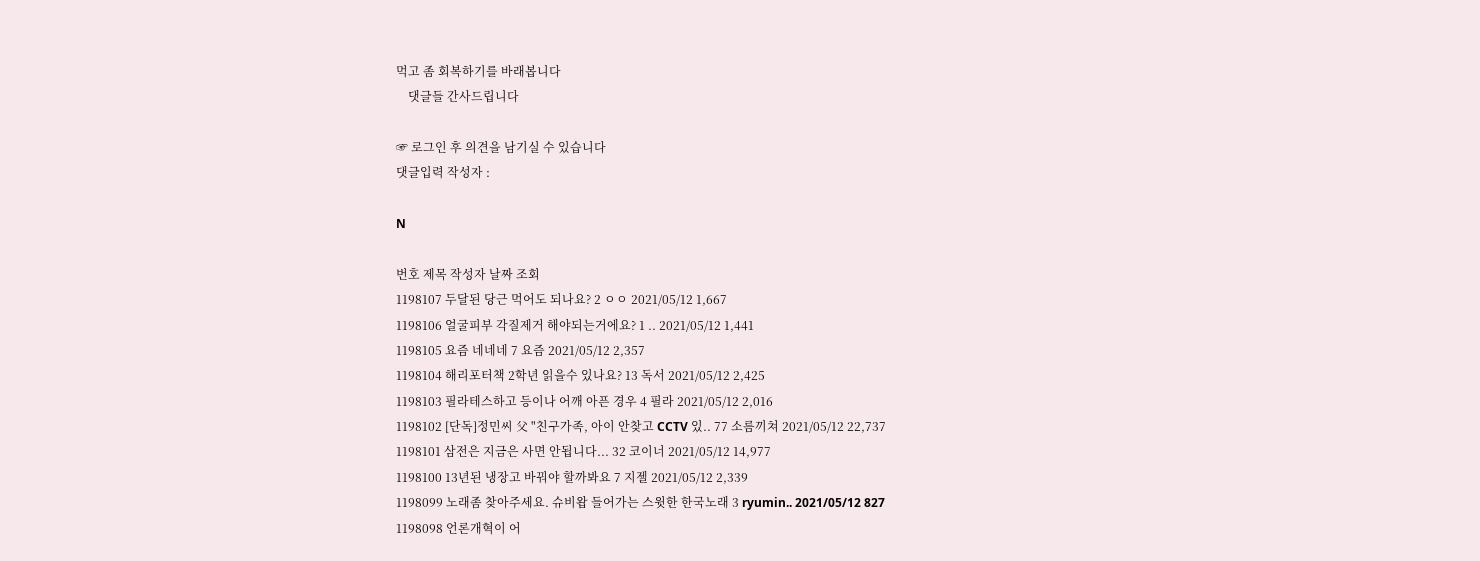먹고 좀 회복하기를 바래봅니다
    댓글들 간사드립니다

☞ 로그인 후 의견을 남기실 수 있습니다
댓글입력 작성자 :

N

번호 제목 작성자 날짜 조회
1198107 두달된 당근 먹어도 되나요? 2 ㅇㅇ 2021/05/12 1,667
1198106 얼굴피부 각질제거 해야되는거에요? 1 .. 2021/05/12 1,441
1198105 요즘 네네네 7 요즘 2021/05/12 2,357
1198104 해리포터책 2학년 읽을수 있나요? 13 독서 2021/05/12 2,425
1198103 필라테스하고 등이나 어깨 아픈 경우 4 필라 2021/05/12 2,016
1198102 [단독]정민씨 父 "친구가족, 아이 안찾고 CCTV 있.. 77 소름끼쳐 2021/05/12 22,737
1198101 삼전은 지금은 사면 안됩니다... 32 코이너 2021/05/12 14,977
1198100 13년된 냉장고 바꿔야 할까봐요 7 지젤 2021/05/12 2,339
1198099 노래좀 찾아주세요. 슈비왑 들어가는 스윗한 한국노래 3 ryumin.. 2021/05/12 827
1198098 언론개혁이 어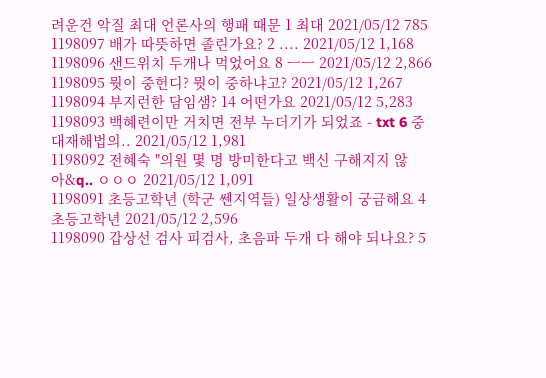려운건 악질 최대 언론사의 행패 때문 1 최대 2021/05/12 785
1198097 배가 따뜻하면 졸린가요? 2 .... 2021/05/12 1,168
1198096 샌드위치 두개나 먹었어요 8 ㅡㅡ 2021/05/12 2,866
1198095 뭣이 중헌디? 뭣이 중하냐고? 2021/05/12 1,267
1198094 부지런한 담임샘? 14 어떤가요 2021/05/12 5,283
1198093 백혜련이만 거치면 전부 누더기가 되었죠 - txt 6 중대재해법의.. 2021/05/12 1,981
1198092 전혜숙 "의원 몇 명 방미한다고 백신 구해지지 않아&q.. ㅇㅇㅇ 2021/05/12 1,091
1198091 초등고학년 (학군 쎈지역들) 일상생활이 궁금해요 4 초등고학년 2021/05/12 2,596
1198090 갑상선 검사 피검사, 초음파 두개 다 해야 되나요? 5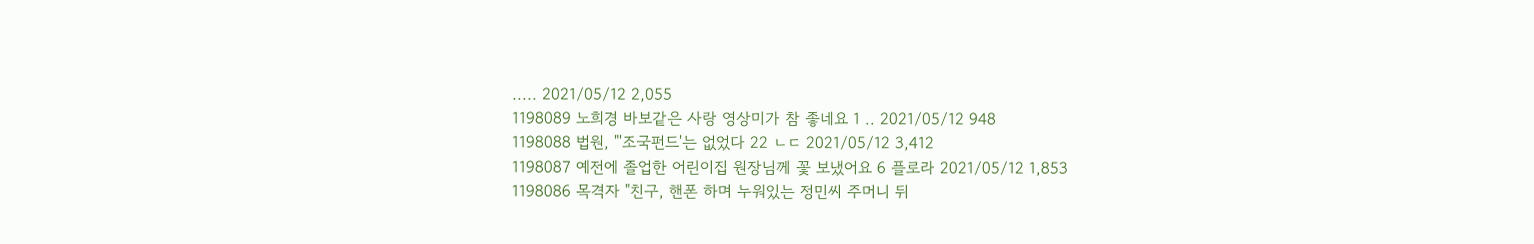..... 2021/05/12 2,055
1198089 노희경 바보같은 사랑 영상미가 참 좋네요 1 .. 2021/05/12 948
1198088 법원, "'조국펀드'는 없었다 22 ㄴㄷ 2021/05/12 3,412
1198087 예전에 졸업한 어린이집 원장님께 꽃 보냈어요 6 플로라 2021/05/12 1,853
1198086 목격자 "친구, 핸폰 하며 누워있는 정민씨 주머니 뒤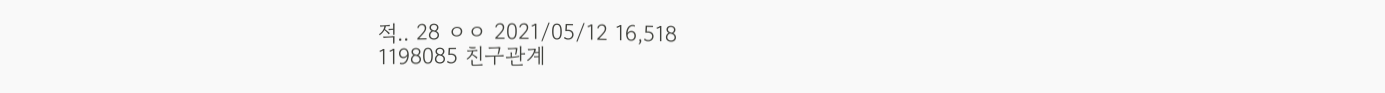적.. 28 ㅇㅇ 2021/05/12 16,518
1198085 친구관계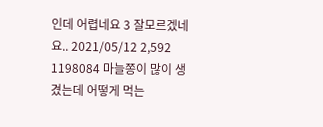인데 어렵네요 3 잘모르겠네요.. 2021/05/12 2,592
1198084 마늘쫑이 많이 생겼는데 어떻게 먹는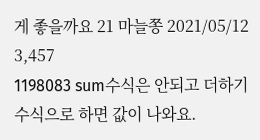게 좋을까요 21 마늘쫑 2021/05/12 3,457
1198083 sum수식은 안되고 더하기 수식으로 하면 값이 나와요.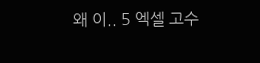왜 이.. 5 엑셀 고수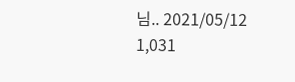님.. 2021/05/12 1,031